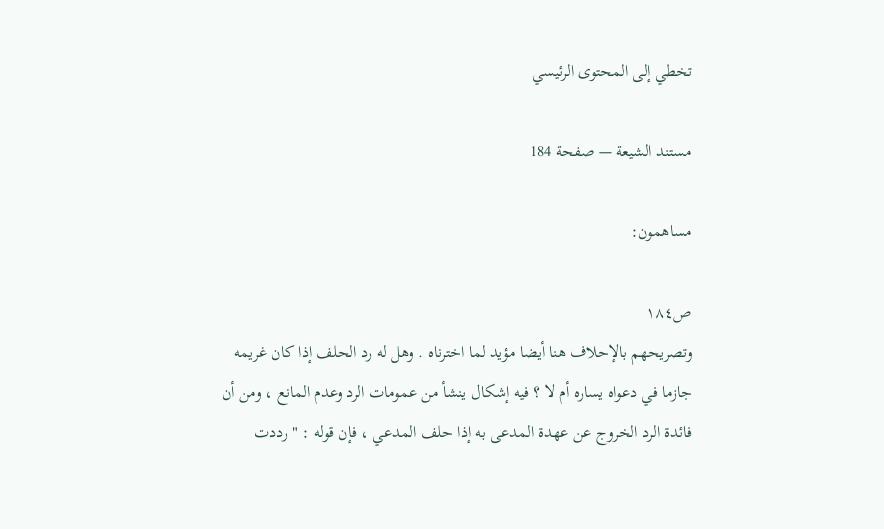تخطي إلى المحتوى الرئيسي

مستند الشيعة — صفحة 184

مساهمون:

ص١٨٤
وتصريحهم بالإحلاف هنا أيضا مؤيد لما اخترناه . وهل له رد الحلف إذا كان غريمه جازما في دعواه يساره أم لا ؟ فيه إشكال ينشأ من عمومات الرد وعدم المانع ، ومن أن فائدة الرد الخروج عن عهدة المدعى به إذا حلف المدعي ، فإن قوله : " رددت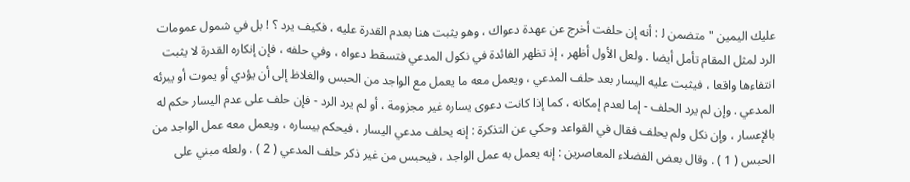عليك اليمين " متضمن ل‍ : أنه إن حلفت أخرج عن عهدة دعواك ، وهو يثبت هنا بعدم القدرة عليه ، فكيف يرد ؟ ! بل في شمول عمومات الرد لمثل المقام تأمل أيضا . ولعل الأول أظهر ، إذ تظهر الفائدة في نكول المدعي فتسقط دعواه ، وفي حلفه ، فإن إنكاره القدرة لا يثبت انتفاءها واقعا ، فيثبت عليه اليسار بعد حلف المدعي ، ويعمل معه ما يعمل مع الواجد من الحبس والغلاظ إلى أن يؤدي أو يموت أو يبرئه المدعي . وإن لم يرد الحلف - إما لعدم إمكانه ، كما إذا كانت دعوى يساره غير مجزومة ، أو لم يرد الرد - فإن حلف على عدم اليسار حكم له بالإعسار ، وإن نكل ولم يحلف فقال في القواعد وحكي عن التذكرة : إنه يحلف مدعي اليسار ، فيحكم بيساره ، ويعمل معه عمل الواجد من الحبس ( 1 ) . وقال بعض الفضلاء المعاصرين : إنه يعمل به عمل الواجد ، فيحبس من غير ذكر حلف المدعي ( 2 ) . ولعله مبني على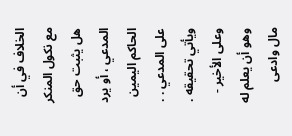الخلاف في أن مع نكول المنكر هل يثبت حق المدعي ، أو يرد الحاكم اليمين على المدعي . . ويأتي تحقيقه . وعلى الأخير - وهو أن يعلم له مال وادعى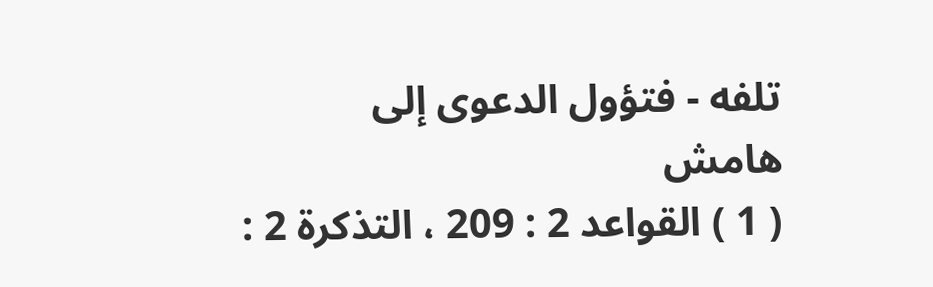تلفه - فتؤول الدعوى إلى
هامش
( 1 ) القواعد 2 : 209 ، التذكرة 2 :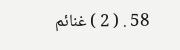58 . ( 2 ) غنائم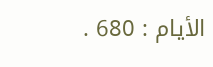الأيام : 680 .